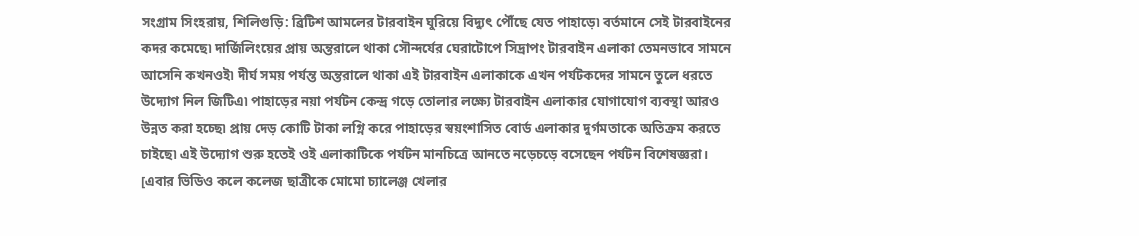সংগ্রাম সিংহরায়, শিলিগুড়ি: ব্রিটিশ আমলের টারবাইন ঘুরিয়ে বিদ্যুৎ পৌঁছে যেত পাহাড়ে৷ বর্তমানে সেই টারবাইনের কদর কমেছে৷ দার্জিলিংয়ের প্রায় অন্তরালে থাকা সৌন্দর্যের ঘেরাটোপে সিদ্রাপং টারবাইন এলাকা তেমনভাবে সামনে আসেনি কখনওই৷ দীর্ঘ সময় পর্যন্ত অন্তরালে থাকা এই টারবাইন এলাকাকে এখন পর্যটকদের সামনে তুলে ধরতে উদ্যোগ নিল জিটিএ৷ পাহাড়ের নয়া পর্যটন কেন্দ্র গড়ে তোলার লক্ষ্যে টারবাইন এলাকার যোগাযোগ ব্যবস্থা আরও উন্নত করা হচ্ছে৷ প্রায় দেড় কোটি টাকা লগ্নি করে পাহাড়ের স্বয়ংশাসিত বোর্ড এলাকার দুর্গমতাকে অতিক্রম করতে চাইছে৷ এই উদ্যোগ শুরু হতেই ওই এলাকাটিকে পর্যটন মানচিত্রে আনতে নড়েচড়ে বসেছেন পর্যটন বিশেষজ্ঞরা।
[এবার ভিডিও কলে কলেজ ছাত্রীকে মোমো চ্যালেঞ্জ খেলার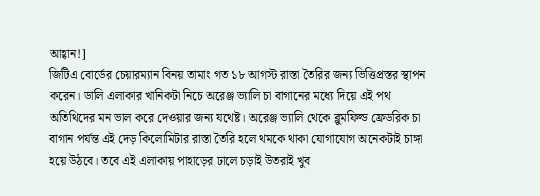আহ্বান!]
জিটিএ বোর্ডের চেয়ারম্যান বিনয় তামাং গত ১৮ আগস্ট রাস্তা তৈরির জন্য ভিত্তিপ্রস্তর স্থাপন করেন। ডালি এলাকার খানিকটা নিচে অরেঞ্জ ভ্যালি চা বাগানের মধ্যে দিয়ে এই পথ অতিথিদের মন ভাল করে দেওয়ার জন্য যথেষ্ট। অরেঞ্জ ভ্যালি থেকে ব্লুমফিল্ড ফ্রেডরিক চা বাগান পর্যন্ত এই দেড় কিলোমিটার রাস্তা তৈরি হলে থমকে থাকা যোগাযোগ অনেকটাই চাঙ্গা হয়ে উঠবে। তবে এই এলাকায় পাহাড়ের ঢালে চড়াই উতরাই খুব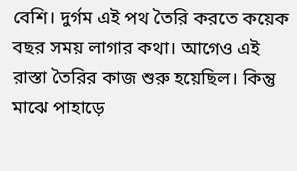বেশি। দুর্গম এই পথ তৈরি করতে কয়েক বছর সময় লাগার কথা। আগেও এই রাস্তা তৈরির কাজ শুরু হয়েছিল। কিন্তু মাঝে পাহাড়ে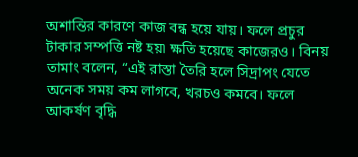অশান্তির কারণে কাজ বন্ধ হয়ে যায়। ফলে প্রচুর টাকার সম্পত্তি নষ্ট হয়৷ ক্ষতি হয়েছে কাজেরও। বিনয় তামাং বলেন, “এই রাস্তা তৈরি হলে সিদ্রাপং যেতে অনেক সময় কম লাগবে, খরচও কমবে। ফলে আকর্ষণ বৃদ্ধি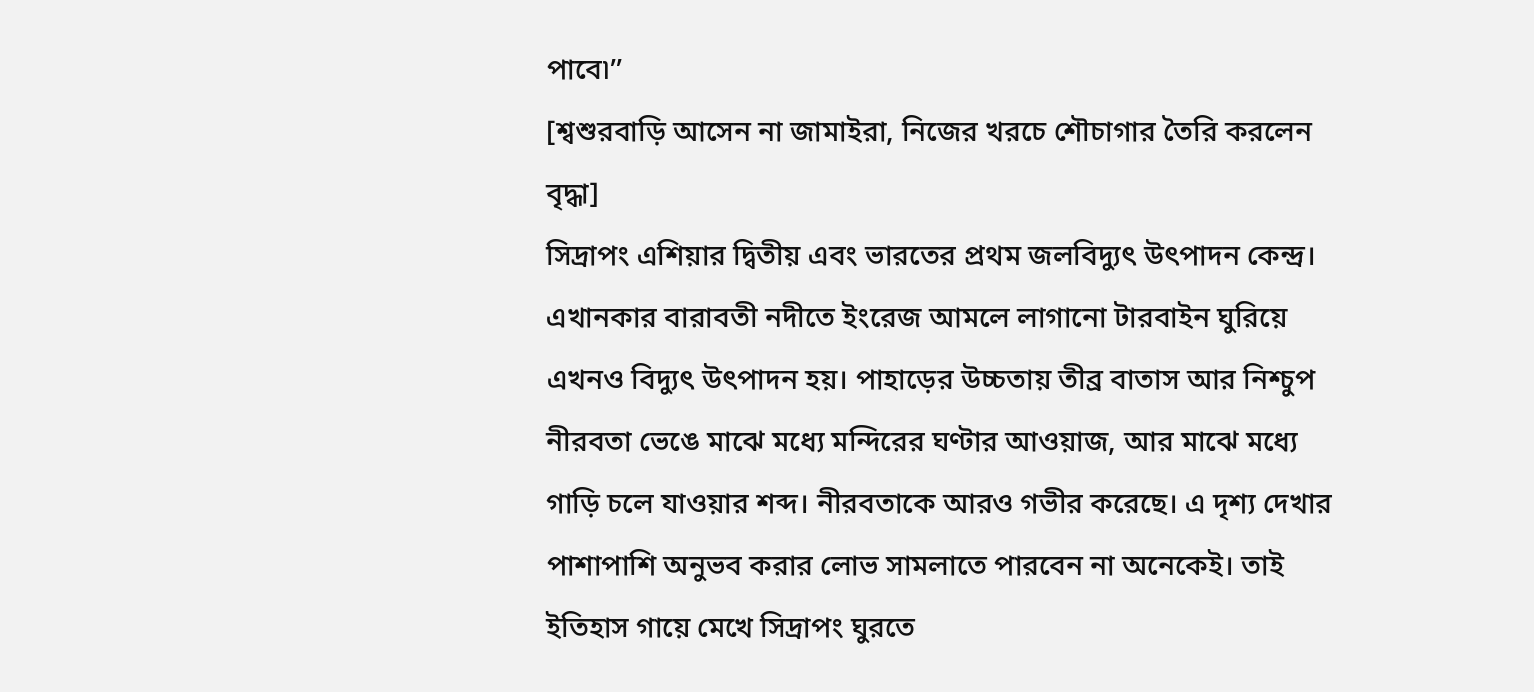পাবে৷’’
[শ্বশুরবাড়ি আসেন না জামাইরা, নিজের খরচে শৌচাগার তৈরি করলেন বৃদ্ধা]
সিদ্রাপং এশিয়ার দ্বিতীয় এবং ভারতের প্রথম জলবিদ্যুৎ উৎপাদন কেন্দ্র। এখানকার বারাবতী নদীতে ইংরেজ আমলে লাগানো টারবাইন ঘুরিয়ে এখনও বিদ্যুৎ উৎপাদন হয়। পাহাড়ের উচ্চতায় তীব্র বাতাস আর নিশ্চুপ নীরবতা ভেঙে মাঝে মধ্যে মন্দিরের ঘণ্টার আওয়াজ, আর মাঝে মধ্যে গাড়ি চলে যাওয়ার শব্দ। নীরবতাকে আরও গভীর করেছে। এ দৃশ্য দেখার পাশাপাশি অনুভব করার লোভ সামলাতে পারবেন না অনেকেই। তাই ইতিহাস গায়ে মেখে সিদ্রাপং ঘুরতে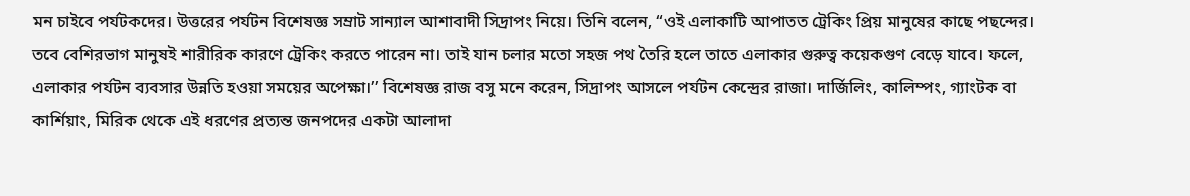মন চাইবে পর্যটকদের। উত্তরের পর্যটন বিশেষজ্ঞ সম্রাট সান্যাল আশাবাদী সিদ্রাপং নিয়ে। তিনি বলেন, “ওই এলাকাটি আপাতত ট্রেকিং প্রিয় মানুষের কাছে পছন্দের। তবে বেশিরভাগ মানুষই শারীরিক কারণে ট্রেকিং করতে পারেন না। তাই যান চলার মতো সহজ পথ তৈরি হলে তাতে এলাকার গুরুত্ব কয়েকগুণ বেড়ে যাবে। ফলে, এলাকার পর্যটন ব্যবসার উন্নতি হওয়া সময়ের অপেক্ষা।’’ বিশেষজ্ঞ রাজ বসু মনে করেন, সিদ্রাপং আসলে পর্যটন কেন্দ্রের রাজা। দার্জিলিং, কালিম্পং, গ্যাংটক বা কার্শিয়াং, মিরিক থেকে এই ধরণের প্রত্যন্ত জনপদের একটা আলাদা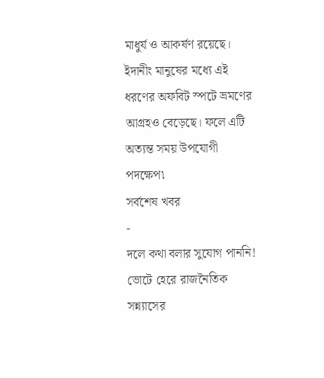মাধুর্য ও আকর্ষণ রয়েছে। ইদানীং মানুষের মধ্যে এই ধরণের অফবিট স্পটে ভ্রমণের আগ্রহও বেড়েছে। ফলে এটি অত্যন্ত সময় উপযোগী পদক্ষেপ৷
সর্বশেষ খবর
-
দলে কথা বলার সুযোগ পাননি! ভোটে হেরে রাজনৈতিক সন্ন্যাসের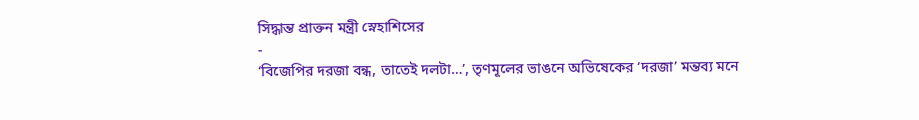সিদ্ধান্ত প্রাক্তন মন্ত্রী স্নেহাশিসের
-
‘বিজেপির দরজা বন্ধ, তাতেই দলটা…’, তৃণমূলের ভাঙনে অভিষেকের ‘দরজা’ মন্তব্য মনে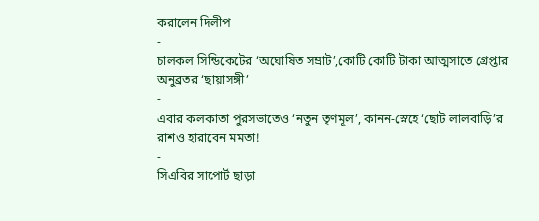করালেন দিলীপ
-
চালকল সিন্ডিকেটের ‘অঘোষিত সম্রাট’,কোটি কোটি টাকা আত্মসাতে গ্রেপ্তার অনুব্রতর ‘ছায়াসঙ্গী’
-
এবার কলকাতা পুরসভাতেও ‘নতুন তৃণমূল’, কানন-স্নেহে ‘ছোট লালবাড়ি’র রাশও হারাবেন মমতা!
-
সিএবির সাপোর্ট ছাড়া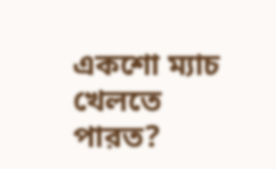একশো ম্যাচ খেলতে পারত?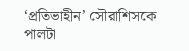‘প্রতিভাহীন’ সৌরাশিসকে পালটা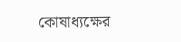কোষাধ্যক্ষের